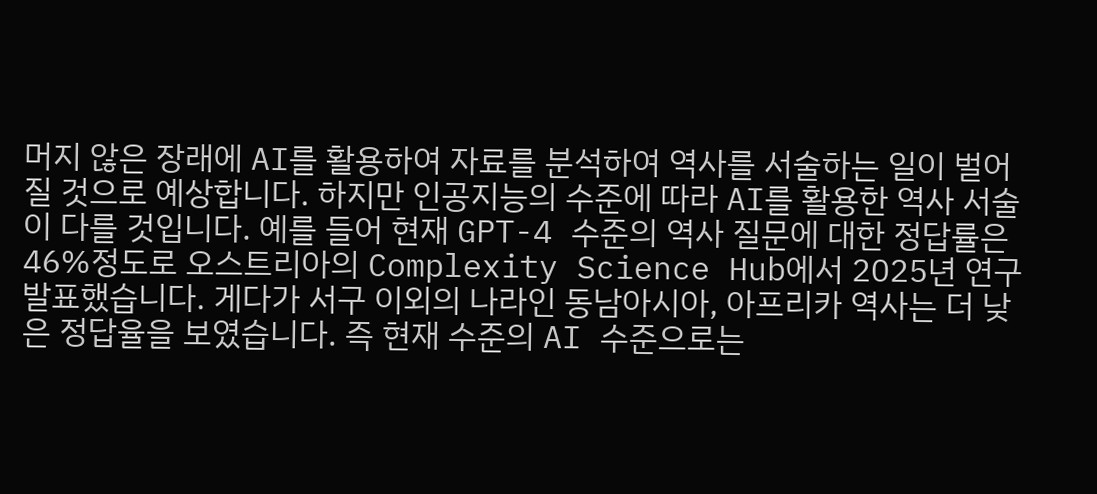머지 않은 장래에 AI를 활용하여 자료를 분석하여 역사를 서술하는 일이 벌어질 것으로 예상합니다. 하지만 인공지능의 수준에 따라 AI를 활용한 역사 서술이 다를 것입니다. 예를 들어 현재 GPT-4 수준의 역사 질문에 대한 정답률은 46%정도로 오스트리아의 Complexity Science Hub에서 2025년 연구 발표했습니다. 게다가 서구 이외의 나라인 동남아시아, 아프리카 역사는 더 낮은 정답율을 보였습니다. 즉 현재 수준의 AI 수준으로는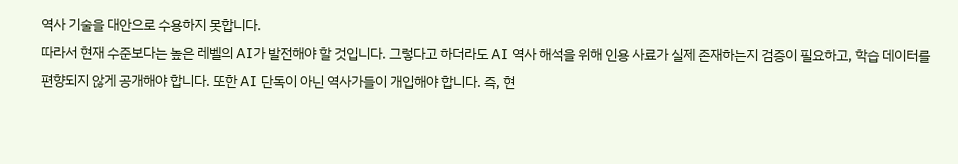역사 기술을 대안으로 수용하지 못합니다.
따라서 현재 수준보다는 높은 레벨의 AI가 발전해야 할 것입니다. 그렇다고 하더라도 AI 역사 해석을 위해 인용 사료가 실제 존재하는지 검증이 필요하고, 학습 데이터를 편향되지 않게 공개해야 합니다. 또한 AI 단독이 아닌 역사가들이 개입해야 합니다. 즉, 현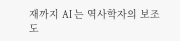재까지 AI 는 역사학자의 보조 도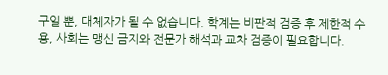구일 뿐, 대체자가 될 수 없습니다. 학계는 비판적 검증 후 제한적 수용, 사회는 맹신 금지와 전문가 해석과 교차 검증이 필요합니다.